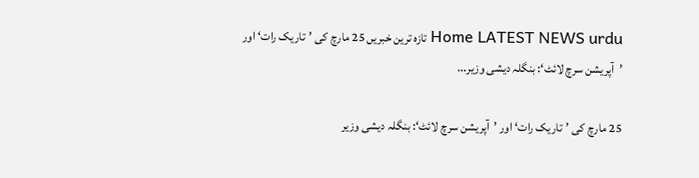Home LATEST NEWS urdu تازہ ترین خبریں 25 مارچ کی ’تاریک رات‘ اور ’آپریشن سرچ لائٹ‘: بنگلہ دیشی وزیر...

25 مارچ کی ’تاریک رات‘ اور ’آپریشن سرچ لائٹ‘: بنگلہ دیشی وزیر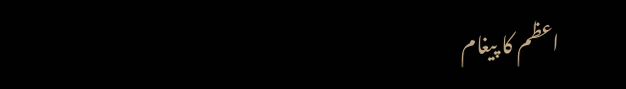اعظم کا پیغام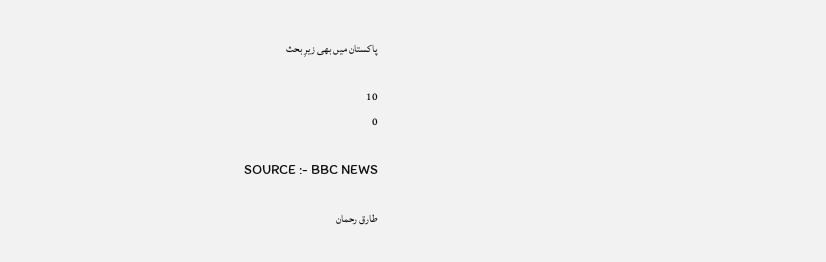پاکستان میں بھی زیرِ بحث

10
0

SOURCE :- BBC NEWS

طارق رحمان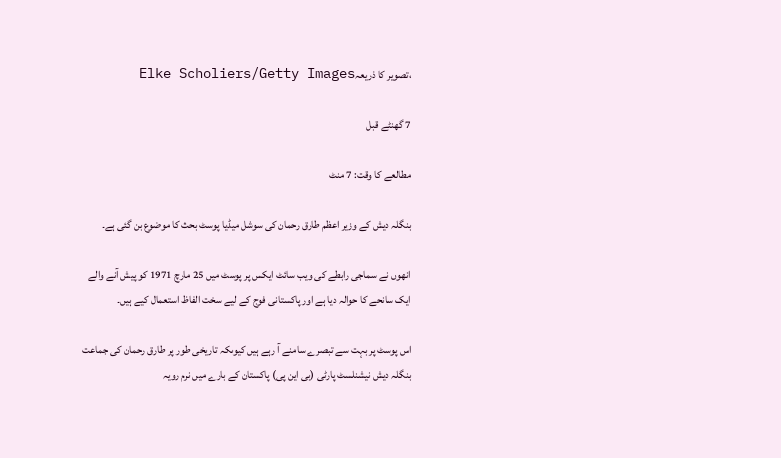،تصویر کا ذریعہElke Scholiers/Getty Images

7 گھنٹے قبل

مطالعے کا وقت: 7 منٹ

بنگلہ دیش کے وزیر اعظم طارق رحمان کی سوشل میڈیا پوسٹ بحث کا موضوع بن گئی ہے۔

انھوں نے سماجی رابطے کی ویب سائٹ ایکس پر پوسٹ میں 25 مارچ 1971 کو پیش آنے والے ایک سانحے کا حوالہ دیا ہے اور پاکستانی فوج کے لیے سخت الفاظ استعمال کیے ہیں۔

اس پوسٹ پر بہت سے تبصرے سامنے آ رہے ہیں کیوںکہ تاریخی طور پر طارق رحمان کی جماعت بنگلہ دیش نیشنلسٹ پارٹی (بی این پی) پاکستان کے بارے میں نرم رویہ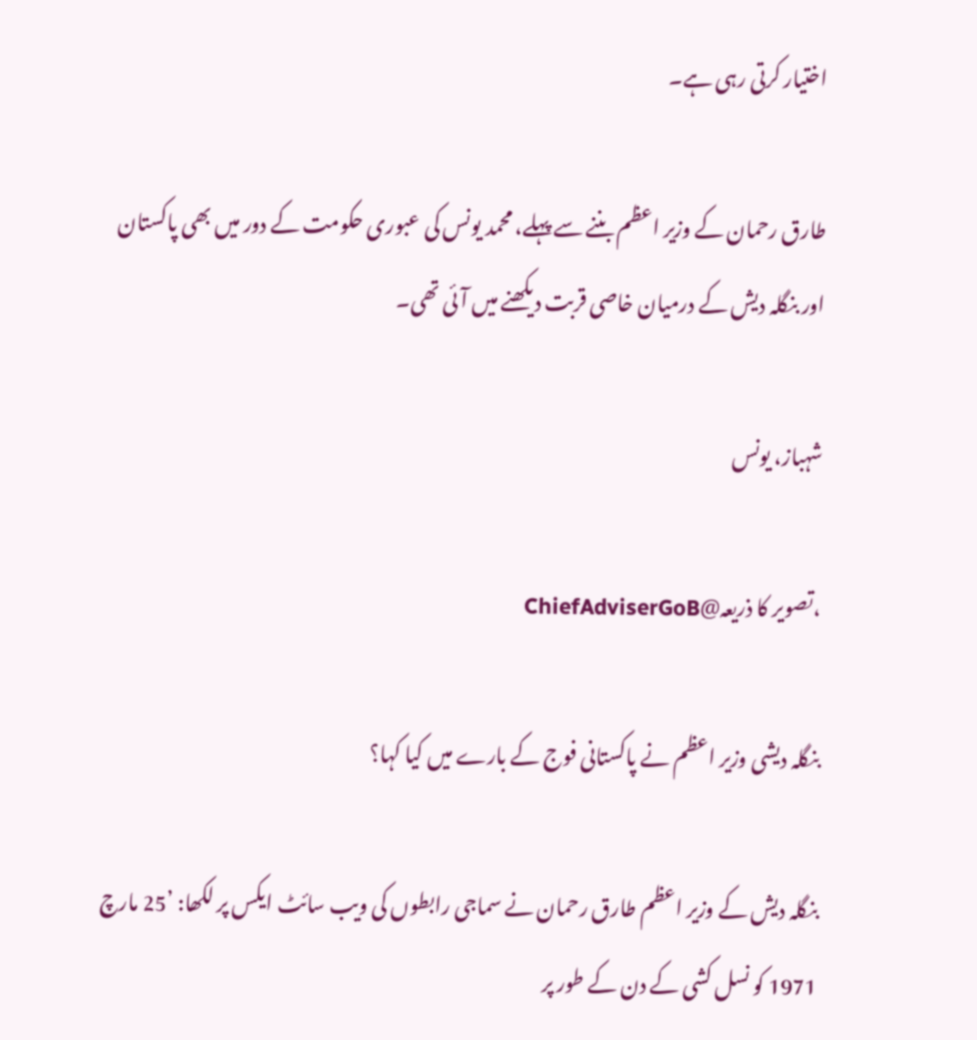اختیار کرتی رہی ہے۔

طارق رحمان کے وزیر اعظم بننے سے پہلے، محمد یونس کی عبوری حکومت کے دور میں بھی پاکستان اور بنگلہ دیش کے درمیان خاصی قربت دیکھنے میں آئی تھی۔

شہباز، یونس

،تصویر کا ذریعہ@ChiefAdviserGoB

بنگلہ دیشی وزیر اعظم نے پاکستانی فوج کے بارے میں کیا کہا؟

بنگلہ دیش کے وزیر اعظم طارق رحمان نے سماجی رابطوں کی ویب سائٹ ایکس پر لکھا: ’25 مارچ 1971 کو نسل کشی کے دن کے طور پر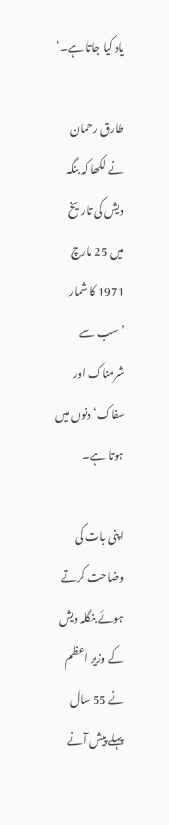یاد کیا جاتا ہے۔‘

طارق رحمان نے لکھا کہ بنگہ دیش کی تاریخ میں 25 مارچ 1971 کا شمار ’سب سے شرمناک اور سفاک‘ دنوں میں ہوتا ہے۔

اپنی بات کی وضاحت کرتے ہوئے بنگلہ دیش کے وزیر اعظم نے 55 سال پہلے پیش آنے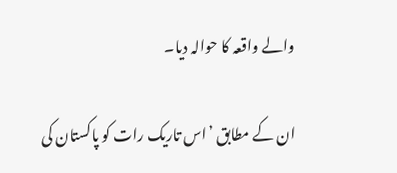والے واقعہ کا حوالہ دیا۔

ان کے مطابق ’اس تاریک رات کو پاکستان کی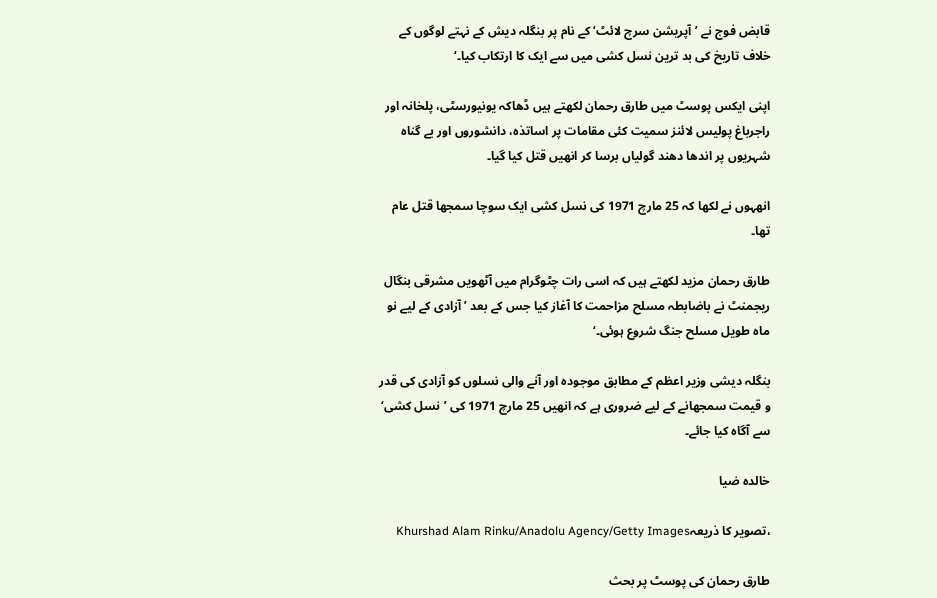قابض فوج نے ’آپریشن سرچ لائٹ‘ کے نام پر بنگلہ دیش کے نہتے لوگوں کے خلاف تاریخ کی بد ترین نسل کشی میں سے ایک کا ارتکاب کیا۔‘

اپنی ایکس پوسٹ میں طارق رحمان لکھتے ہیں ڈھاکہ یونیورسٹی، پلخانہ اور راجرباغ پولیس لائنز سمیت کئی مقامات پر اساتذہ، دانشوروں اور بے گناہ شہریوں پر اندھا دھند گولیاں برسا کر انھیں قتل کیا گیا۔

انھہوں نے لکھا کہ 25 مارچ 1971 کی نسل کشی ایک سوچا سمجھا قتل عام تھا۔

طارق رحمان مزید لکھتے ہیں کہ اسی رات چٹوگرام میں آٹھویں مشرقی بنگال ریجمنٹ نے باضابطہ مسلح مزاحمت کا آغاز کیا جس کے بعد ’آزادی کے لیے نو ماہ طویل مسلح جنگ شروع ہوئی۔‘

بنگلہ دیشی وزیر اعظم کے مطابق موجودہ اور آنے والی نسلوں کو آزادی کی قدر و قیمت سمجھانے کے لیے ضروری ہے کہ انھیں 25 مارچ 1971 کی ’نسل کشی‘ سے آگاہ کیا جائے۔

خالدہ ضیا

،تصویر کا ذریعہKhurshad Alam Rinku/Anadolu Agency/Getty Images

طارق رحمان کی پوسٹ پر بحث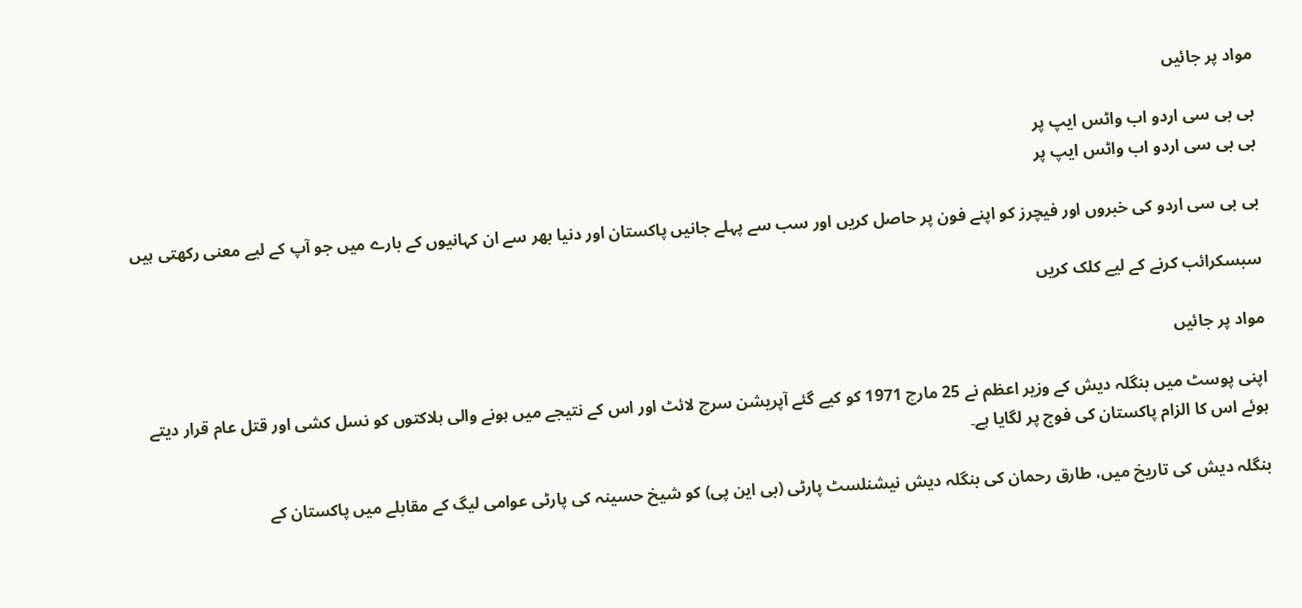مواد پر جائیں

بی بی سی اردو اب واٹس ایپ پر
بی بی سی اردو اب واٹس ایپ پر

بی بی سی اردو کی خبروں اور فیچرز کو اپنے فون پر حاصل کریں اور سب سے پہلے جانیں پاکستان اور دنیا بھر سے ان کہانیوں کے بارے میں جو آپ کے لیے معنی رکھتی ہیں

سبسکرائب کرنے کے لیے کلک کریں

مواد پر جائیں

اپنی پوسٹ میں بنگلہ دیش کے وزیر اعظم نے 25 مارچ 1971 کو کیے گئے آپریشن سرچ لائٹ اور اس کے نتیجے میں ہونے والی ہلاکتوں کو نسل کشی اور قتل عام قرار دیتے ہوئے اس کا الزام پاکستان کی فوج پر لگایا ہے۔

بنگلہ دیش کی تاریخ میں، طارق رحمان کی بنگلہ دیش نیشنلسٹ پارٹی (بی این پی) کو شیخ حسینہ کی پارٹی عوامی لیگ کے مقابلے میں پاکستان کے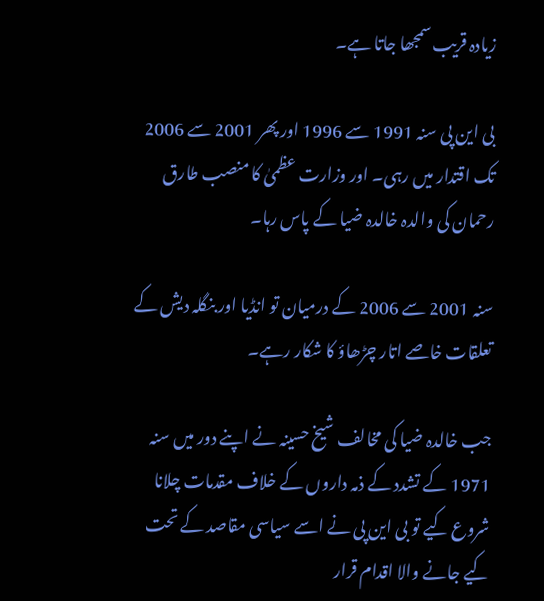زیادہ قریب سمجھا جاتا ہے۔

بی این پی سنہ 1991 سے 1996 اور پھر 2001 سے 2006 تک اقتدار میں رہی۔ اور وزارت عظمیٰ کا منصب طارق رحمان کی والدہ خالدہ ضیا کے پاس رہا۔

سنہ 2001 سے 2006 کے درمیان تو انڈیا اور بنگلہ دیش کے تعلقات خاصے اتار چڑھاؤ کا شکار رہے۔

جب خالدہ ضیا کی مخالف شیخ حسینہ نے اپنے دور میں سنہ 1971 کے تشدد کے ذمہ داروں کے خلاف مقدمات چلانا شروع کیے تو بی این پی نے اسے سیاسی مقاصد کے تحت کیے جانے والا اقدام قرار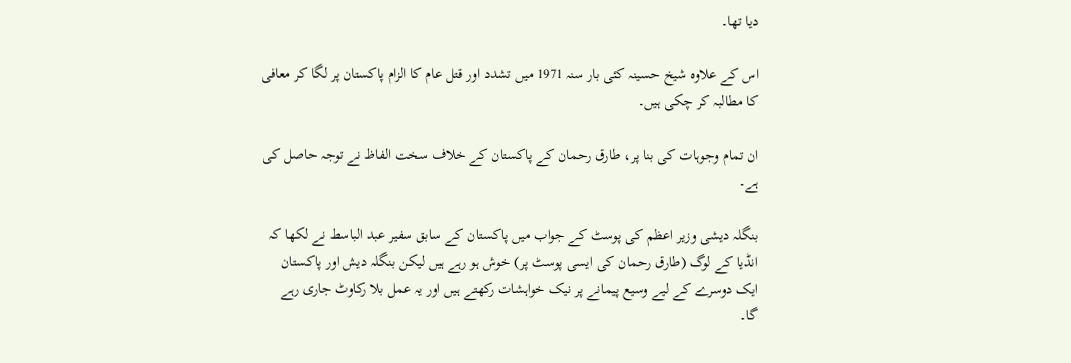دیا تھا۔

اس کے علاوہ شیخ حسینہ کئی بار سنہ 1971 میں تشدد اور قتل عام کا الزام پاکستان پر لگا کر معافی کا مطالبہ کر چکی ہیں۔

ان تمام وجوہات کی بنا پر، طارق رحمان کے پاکستان کے خلاف سخت الفاظ نے توجہ حاصل کی ہے۔

بنگلہ دیشی وزیر اعظم کی پوسٹ کے جواب میں پاکستان کے سابق سفیر عبد الباسط نے لکھا کہ انڈیا کے لوگ (طارق رحمان کی ایسی پوسٹ پر) خوش ہو رہے ہیں لیکن بنگلہ دیش اور پاکستان ایک دوسرے کے لیے وسیع پیمانے پر نیک خواہشات رکھتے ہیں اور یہ عمل بلا رکاوٹ جاری رہے گا۔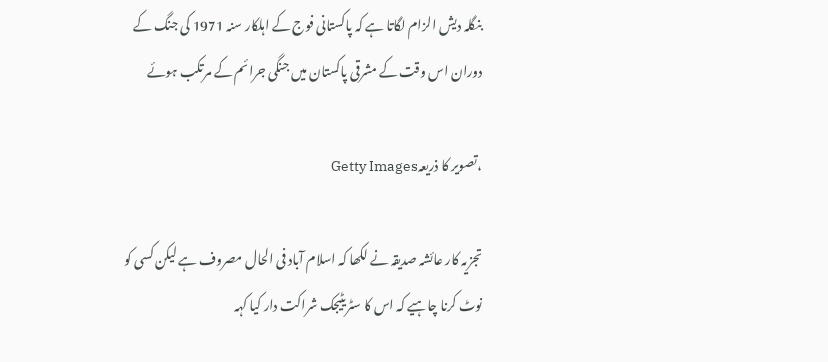بنگلہ دیش الزام لگاتا ہے کہ پاکستانی فوج کے اہلکار سنہ 1971 کی جنگ کے دوران اس وقت کے مشرقی پاکستان میں جنگی جرائم کے مرتکب ہوئے

،تصویر کا ذریعہGetty Images

تجزیہ کار عائشہ صدیقہ نے لکھا کہ اسلام آباد فی الحال مصروف ہے لیکن کسی کو نوٹ کرنا چاہیے کہ اس کا سٹریٹیجک شراکت دار کیا کہہ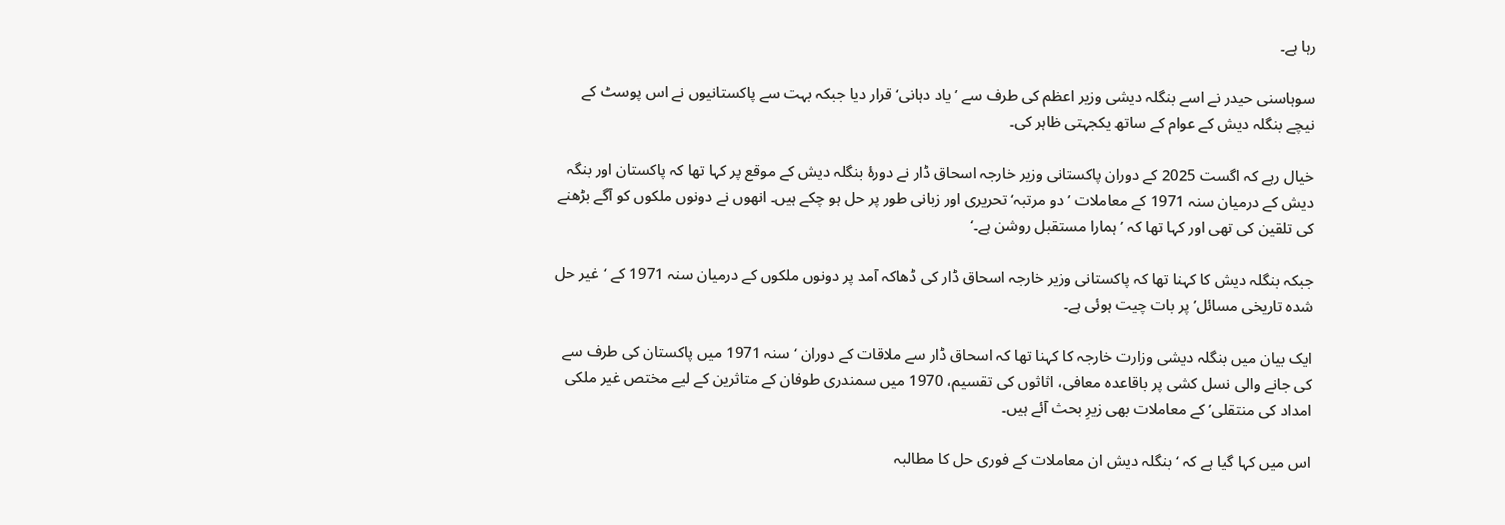رہا ہے۔

سوہاسنی حیدر نے اسے بنگلہ دیشی وزیر اعظم کی طرف سے ’یاد دہانی‘ قرار دیا جبکہ بہت سے پاکستانیوں نے اس پوسٹ کے نیچے بنگلہ دیش کے عوام کے ساتھ یکجہتی ظاہر کی۔

خیال رہے کہ اگست 2025 کے دوران پاکستانی وزیر خارجہ اسحاق ڈار نے دورۂ بنگلہ دیش کے موقع پر کہا تھا کہ پاکستان اور بنگہ دیش کے درمیان سنہ 1971 کے معاملات ’دو مرتبہ‘ تحریری اور زبانی طور پر حل ہو چکے ہیں۔ انھوں نے دونوں ملکوں کو آگے بڑھنے کی تلقین کی تھی اور کہا تھا کہ ’ہمارا مستقبل روشن ہے۔‘

جبکہ بنگلہ دیش کا کہنا تھا کہ پاکستانی وزیر خارجہ اسحاق ڈار کی ڈھاکہ آمد پر دونوں ملکوں کے درمیان سنہ 1971 کے ‘غیر حل شدہ تاریخی مسائل’ پر بات چیت ہوئی ہے۔

ایک بیان میں بنگلہ دیشی وزارت خارجہ کا کہنا تھا کہ اسحاق ڈار سے ملاقات کے دوران ‘سنہ 1971 میں پاکستان کی طرف سے کی جانے والی نسل کشی پر باقاعدہ معافی، اثاثوں کی تقسیم، 1970 میں سمندری طوفان کے متاثرین کے لیے مختص غیر ملکی امداد کی منتقلی’ کے معاملات بھی زیرِ بحث آئے ہیں۔

اس میں کہا گیا ہے کہ ‘بنگلہ دیش ان معاملات کے فوری حل کا مطالبہ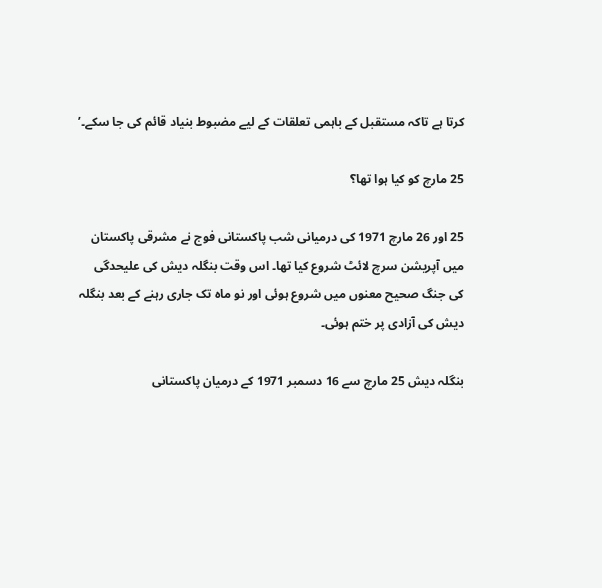کرتا ہے تاکہ مستقبل کے باہمی تعلقات کے لیے مضبوط بنیاد قائم کی جا سکے۔’

25 مارچ کو کیا ہوا تھا؟

25 اور 26 مارچ 1971 کی درمیانی شب پاکستانی فوج نے مشرقی پاکستان میں آپریشن سرچ لائٹ شروع کیا تھا۔ اس وقت بنگلہ دیش کی علیحدگی کی جنگ صحیح معنوں میں شروع ہوئی اور نو ماہ تک جاری رہنے کے بعد بنگلہ دیش کی آزادی پر ختم ہوئی۔

بنگلہ دیش 25 مارچ سے 16 دسمبر 1971 کے درمیان پاکستانی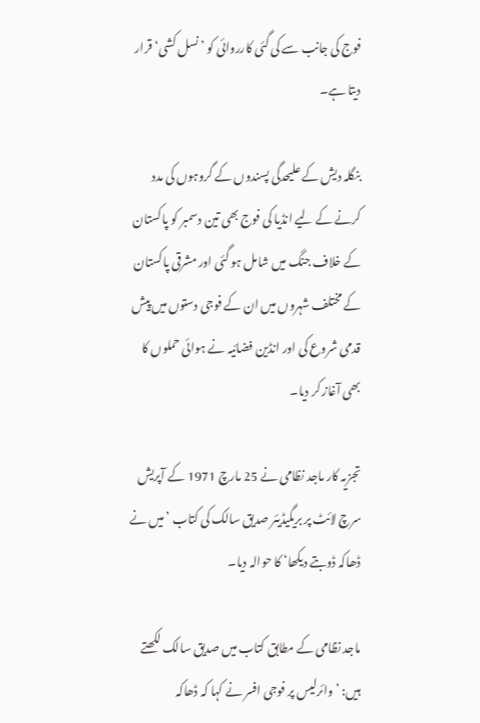فوج کی جانب سے کی گئی کارروائی کو ’نسل کشی‘ قرار دیتا ہے۔

بنگلہ دیش کے علیحدگی پسندوں کے گروہوں کی مدد کرنے کے لیے انڈیا کی فوج بھی تین دسمبر کو پاکستان کے خلاف جنگ میں شامل ہو گئی اور مشرقی پاکستان کے مختلف شہروں میں ان کے فوجی دستوں میں پیش قدمی شروع کی اور انڈین فضائیہ نے ہوائی حملوں کا بھی آغاز کر دیا۔

تجزیہ کار ماجد نظامی نے 25 مارچ 1971 کے آپریش سرچ لائٹ پر بریگیڈیئر صدیق سالک کی کتاب ’میں نے ڈھاکہ ڈوبتے دیکھا‘ کا حوالہ دیا۔

ماجد نظامی کے مطابق کتاب میں صدیق سالک لکھتے ہیں: ’وائرلیس پر فوجی افسر نے کہا کہ ڈھاکہ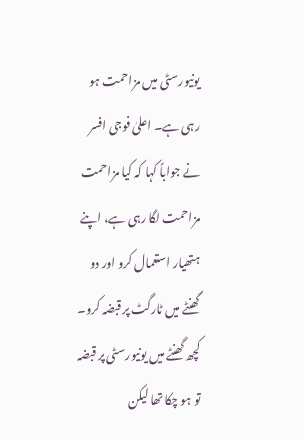یونیورسٹی میں مزاحمت ہو رہی ہے۔ اعلیٰ فوجی افسر نے جواباً کہا کہ کیا مزاحمت مزاحمت لگا رہی ہے، اپنے ہتھیار استعمال کرو اور دو گھنٹے میں ٹارگٹ پر قبضہ کرو۔ کچھ گھنٹے میں یونیورسٹی پر قبضہ تو ہو چکا تھا لیکن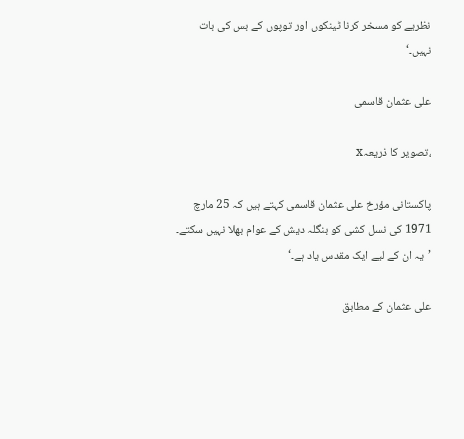نظریے کو مسخر کرنا ٹینکوں اور توپوں کے بس کی بات نہیں۔‘

علی عثمان قاسمی

،تصویر کا ذریعہx

پاکستانی مؤرخ علی عثمان قاسمی کہتے ہیں کہ 25 مارچ 1971 کی نسل کشی کو بنگلہ دیش کے عوام بھلا نہیں سکتے۔ ’یہ ان کے لیے ایک مقدس یاد ہے۔‘

علی عثمان کے مطابق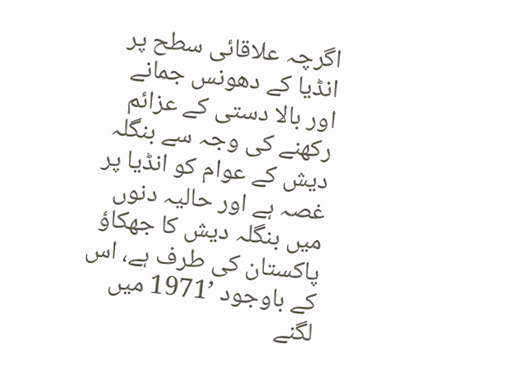اگرچہ علاقائی سطح پر انڈیا کے دھونس جمانے اور بالا دستی کے عزائم رکھنے کی وجہ سے بنگلہ دیش کے عوام کو انڈیا پر غصہ ہے اور حالیہ دنوں میں بنگلہ دیش کا جھکاؤ پاکستان کی طرف ہے، اس کے باوجود ’1971 میں لگنے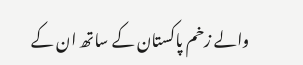والے زخم پاکستان کے ساتھ ان کے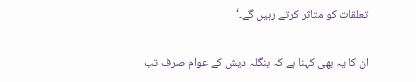تعلقات کو متاثر کرتے رہیں گے۔‘

ان کا یہ بھی کہنا ہے کہ بنگلہ دیش کے عوام صرف تب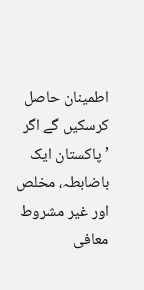اطمینان حاصل کرسکیں گے اگر ’پاکستان ایک باضابطہ، مخلص اور غیر مشروط معافی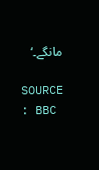مانگے۔‘

SOURCE : BBC